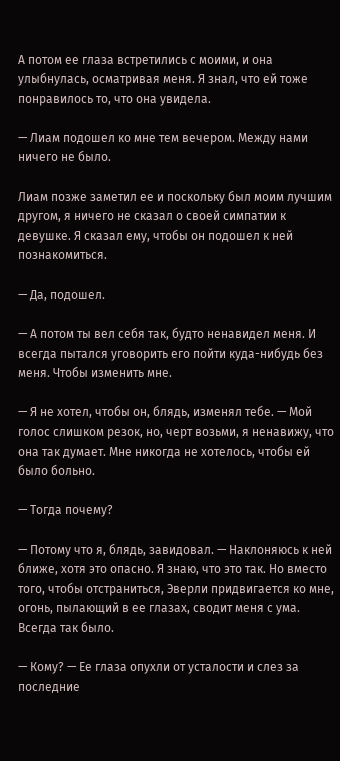А потом ее глаза встретились с моими, и она улыбнулась, осматривая меня. Я знал, что ей тоже понравилось то, что она увидела.

— Лиам подошел ко мне тем вечером. Между нами ничего не было.

Лиам позже заметил ее и поскольку был моим лучшим другом, я ничего не сказал о своей симпатии к девушке. Я сказал ему, чтобы он подошел к ней познакомиться.

— Да, подошел.

— А потом ты вел себя так, будто ненавидел меня. И всегда пытался уговорить его пойти куда-нибудь без меня. Чтобы изменить мне.

— Я не хотел, чтобы он, блядь, изменял тебе. — Мой голос слишком резок, но, черт возьми, я ненавижу, что она так думает. Мне никогда не хотелось, чтобы ей было больно.

— Тогда почему?

— Потому что я, блядь, завидовал. — Наклоняюсь к ней ближе, хотя это опасно. Я знаю, что это так. Но вместо того, чтобы отстраниться, Эверли придвигается ко мне, огонь, пылающий в ее глазах, сводит меня с ума. Всегда так было.

— Кому? — Ее глаза опухли от усталости и слез за последние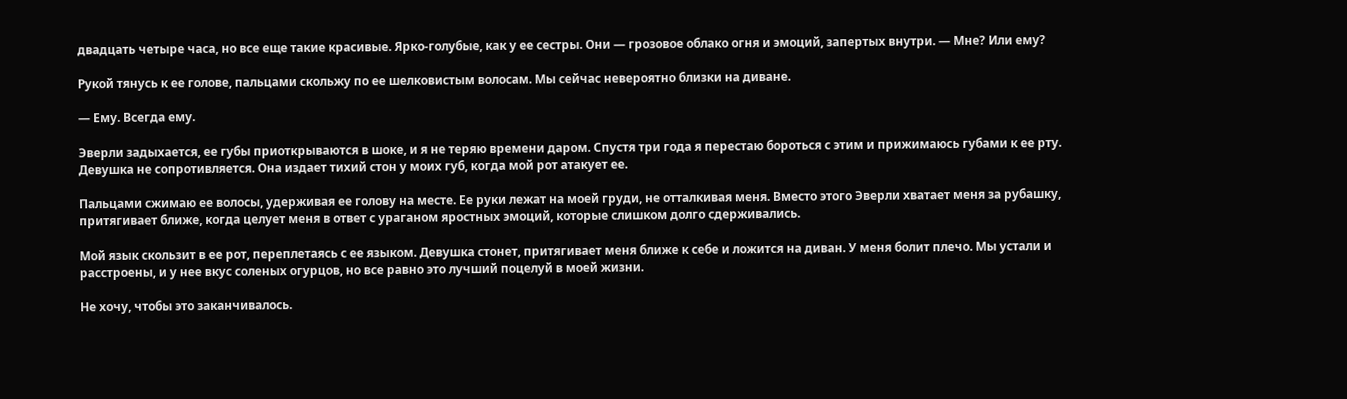двадцать четыре часа, но все еще такие красивые. Ярко-голубые, как у ее сестры. Они — грозовое облако огня и эмоций, запертых внутри. — Мне? Или ему?

Рукой тянусь к ее голове, пальцами скольжу по ее шелковистым волосам. Мы сейчас невероятно близки на диване.

— Ему. Всегда ему.

Эверли задыхается, ее губы приоткрываются в шоке, и я не теряю времени даром. Спустя три года я перестаю бороться с этим и прижимаюсь губами к ее рту. Девушка не сопротивляется. Она издает тихий стон у моих губ, когда мой рот атакует ее.

Пальцами сжимаю ее волосы, удерживая ее голову на месте. Ее руки лежат на моей груди, не отталкивая меня. Вместо этого Эверли хватает меня за рубашку, притягивает ближе, когда целует меня в ответ с ураганом яростных эмоций, которые слишком долго сдерживались.

Мой язык скользит в ее рот, переплетаясь с ее языком. Девушка стонет, притягивает меня ближе к себе и ложится на диван. У меня болит плечо. Мы устали и расстроены, и у нее вкус соленых огурцов, но все равно это лучший поцелуй в моей жизни.

Не хочу, чтобы это заканчивалось.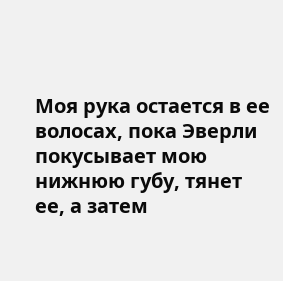Моя рука остается в ее волосах, пока Эверли покусывает мою нижнюю губу, тянет ее, а затем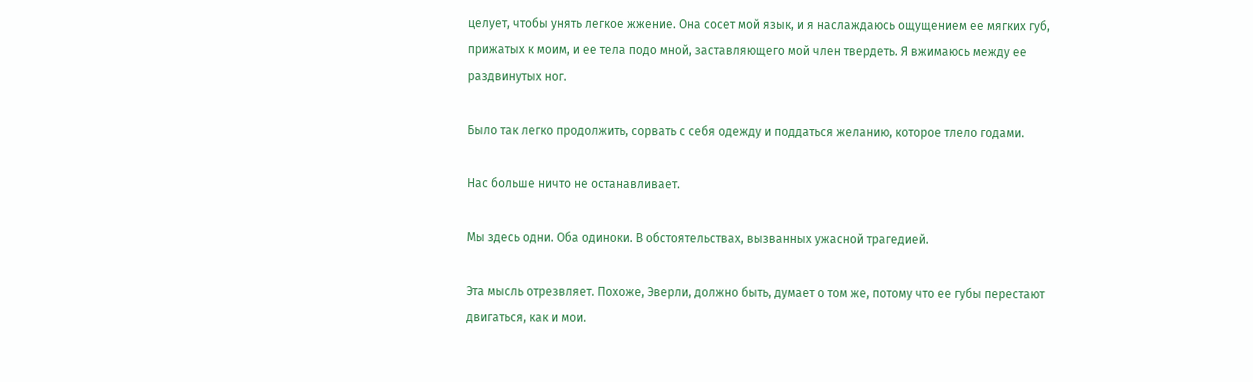целует, чтобы унять легкое жжение. Она сосет мой язык, и я наслаждаюсь ощущением ее мягких губ, прижатых к моим, и ее тела подо мной, заставляющего мой член твердеть. Я вжимаюсь между ее раздвинутых ног.

Было так легко продолжить, сорвать с себя одежду и поддаться желанию, которое тлело годами.

Нас больше ничто не останавливает.

Мы здесь одни. Оба одиноки. В обстоятельствах, вызванных ужасной трагедией.

Эта мысль отрезвляет. Похоже, Эверли, должно быть, думает о том же, потому что ее губы перестают двигаться, как и мои.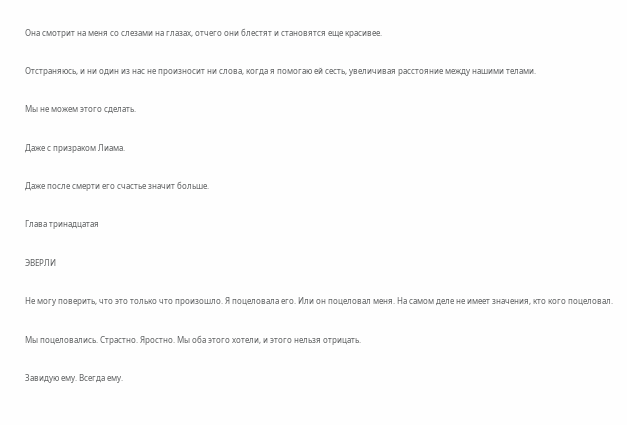Она смотрит на меня со слезами на глазах, отчего они блестят и становятся еще красивее.

Отстраняюсь, и ни один из нас не произносит ни слова, когда я помогаю ей сесть, увеличивая расстояние между нашими телами.

Мы не можем этого сделать.

Даже с призраком Лиама.

Даже после смерти его счастье значит больше.

Глава тринадцатая

ЭВЕРЛИ

Не могу поверить, что это только что произошло. Я поцеловала его. Или он поцеловал меня. На самом деле не имеет значения, кто кого поцеловал.

Мы поцеловались. Страстно. Яростно. Мы оба этого хотели, и этого нельзя отрицать.

Завидую ему. Всегда ему.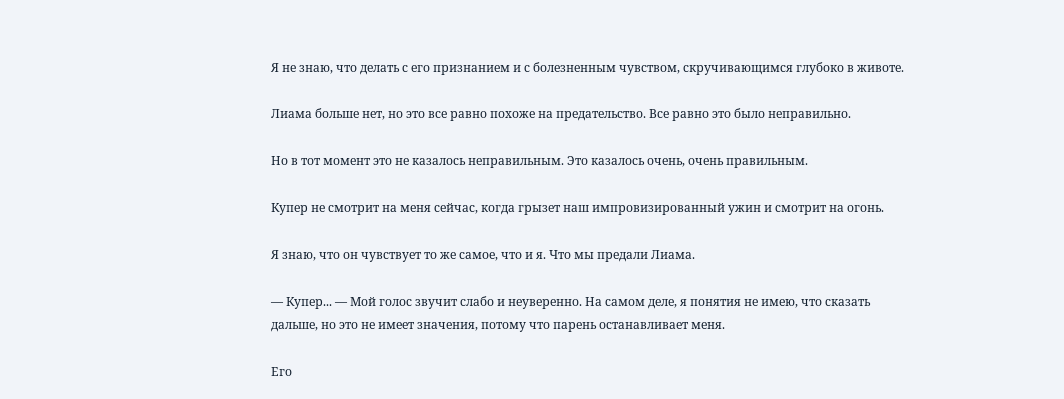Я не знаю, что делать с его признанием и с болезненным чувством, скручивающимся глубоко в животе.

Лиама больше нет, но это все равно похоже на предательство. Все равно это было неправильно.

Но в тот момент это не казалось неправильным. Это казалось очень, очень правильным.

Купер не смотрит на меня сейчас, когда грызет наш импровизированный ужин и смотрит на огонь.

Я знаю, что он чувствует то же самое, что и я. Что мы предали Лиама.

— Купер... — Мой голос звучит слабо и неуверенно. На самом деле, я понятия не имею, что сказать дальше, но это не имеет значения, потому что парень останавливает меня.

Его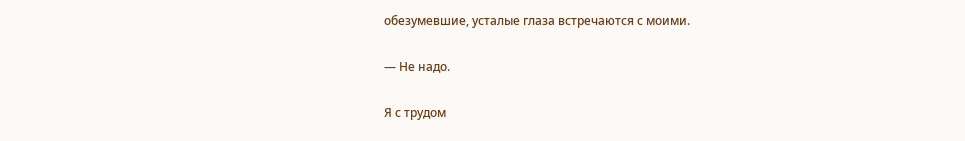обезумевшие, усталые глаза встречаются с моими.

— Не надо.

Я с трудом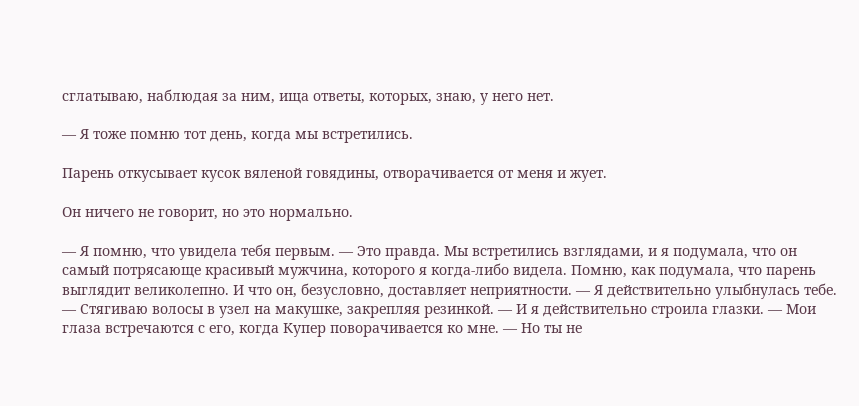сглатываю, наблюдая за ним, ища ответы, которых, знаю, у него нет.

— Я тоже помню тот день, когда мы встретились.

Парень откусывает кусок вяленой говядины, отворачивается от меня и жует.

Он ничего не говорит, но это нормально.

— Я помню, что увидела тебя первым. — Это правда. Мы встретились взглядами, и я подумала, что он самый потрясающе красивый мужчина, которого я когда-либо видела. Помню, как подумала, что парень выглядит великолепно. И что он, безусловно, доставляет неприятности. — Я действительно улыбнулась тебе. — Стягиваю волосы в узел на макушке, закрепляя резинкой. — И я действительно строила глазки. — Мои глаза встречаются с его, когда Купер поворачивается ко мне. — Но ты не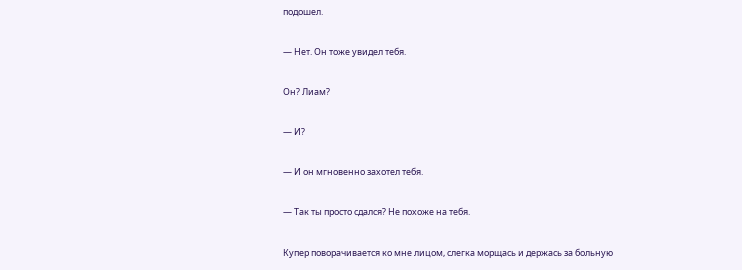подошел.

— Нет. Он тоже увидел тебя.

Он? Лиам?

— И?

— И он мгновенно захотел тебя.

— Так ты просто сдался? Не похоже на тебя.

Купер поворачивается ко мне лицом, слегка морщась и держась за больную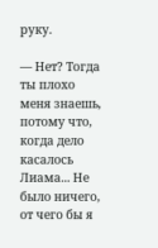руку.

— Нет? Тогда ты плохо меня знаешь, потому что, когда дело касалось Лиама... Не было ничего, от чего бы я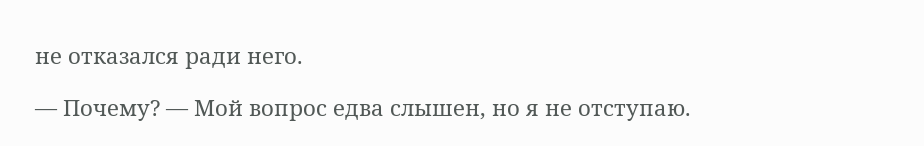не отказался ради него.

— Почему? — Мой вопрос едва слышен, но я не отступаю.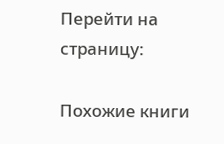Перейти на страницу:

Похожие книги